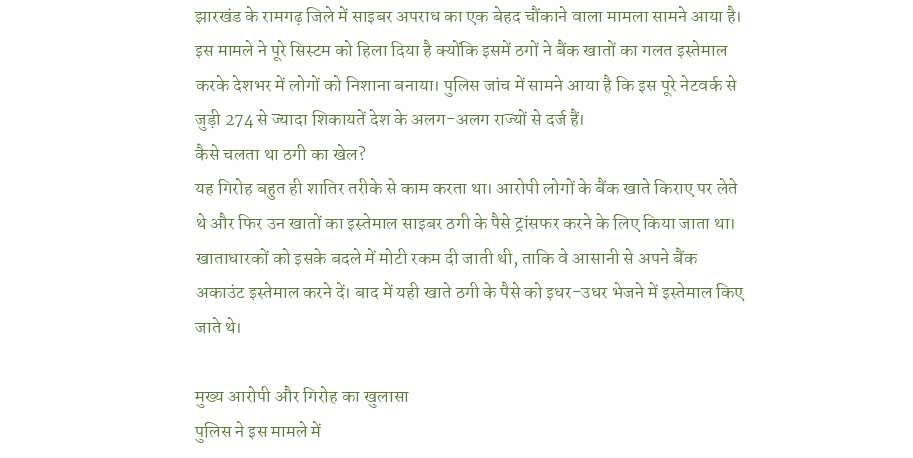झारखंड के रामगढ़ जिले में साइबर अपराध का एक बेहद चौंकाने वाला मामला सामने आया है। इस मामले ने पूरे सिस्टम को हिला दिया है क्योंकि इसमें ठगों ने बैंक खातों का गलत इस्तेमाल करके देशभर में लोगों को निशाना बनाया। पुलिस जांच में सामने आया है कि इस पूरे नेटवर्क से जुड़ी 274 से ज्यादा शिकायतें देश के अलग-अलग राज्यों से दर्ज हैं।
कैसे चलता था ठगी का खेल?
यह गिरोह बहुत ही शातिर तरीके से काम करता था। आरोपी लोगों के बैंक खाते किराए पर लेते थे और फिर उन खातों का इस्तेमाल साइबर ठगी के पैसे ट्रांसफर करने के लिए किया जाता था। खाताधारकों को इसके बदले में मोटी रकम दी जाती थी, ताकि वे आसानी से अपने बैंक अकाउंट इस्तेमाल करने दें। बाद में यही खाते ठगी के पैसे को इधर-उधर भेजने में इस्तेमाल किए जाते थे।

मुख्य आरोपी और गिरोह का खुलासा
पुलिस ने इस मामले में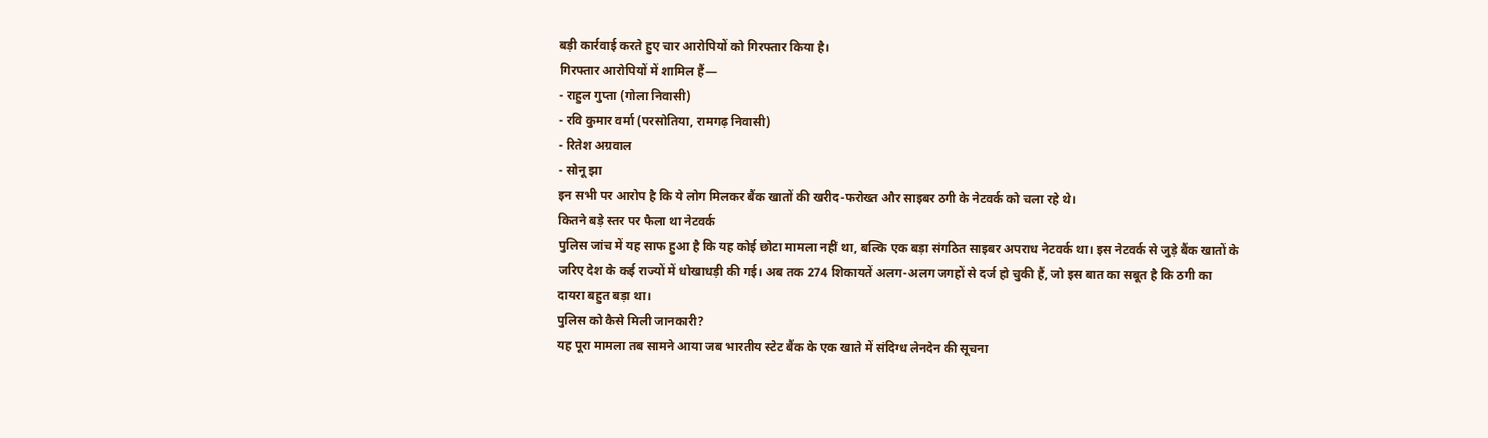बड़ी कार्रवाई करते हुए चार आरोपियों को गिरफ्तार किया है।
गिरफ्तार आरोपियों में शामिल हैं—
- राहुल गुप्ता (गोला निवासी)
- रवि कुमार वर्मा (परसोतिया, रामगढ़ निवासी)
- रितेश अग्रवाल
- सोनू झा
इन सभी पर आरोप है कि ये लोग मिलकर बैंक खातों की खरीद-फरोख्त और साइबर ठगी के नेटवर्क को चला रहे थे।
कितने बड़े स्तर पर फैला था नेटवर्क
पुलिस जांच में यह साफ हुआ है कि यह कोई छोटा मामला नहीं था, बल्कि एक बड़ा संगठित साइबर अपराध नेटवर्क था। इस नेटवर्क से जुड़े बैंक खातों के जरिए देश के कई राज्यों में धोखाधड़ी की गई। अब तक 274 शिकायतें अलग-अलग जगहों से दर्ज हो चुकी हैं, जो इस बात का सबूत है कि ठगी का दायरा बहुत बड़ा था।
पुलिस को कैसे मिली जानकारी?
यह पूरा मामला तब सामने आया जब भारतीय स्टेट बैंक के एक खाते में संदिग्ध लेनदेन की सूचना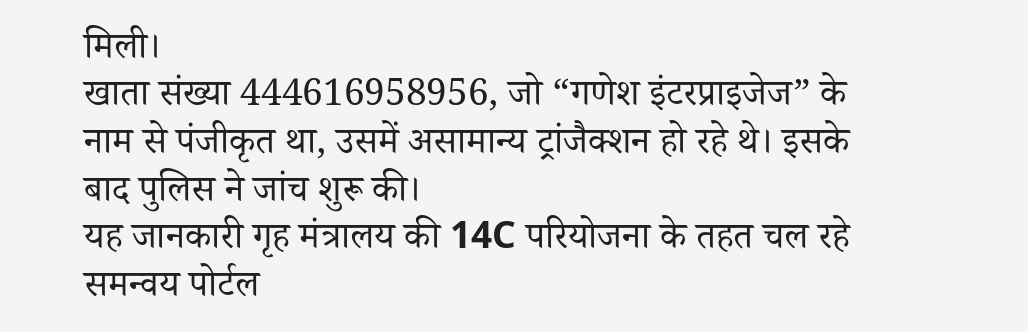मिली।
खाता संख्या 444616958956, जो “गणेश इंटरप्राइजेज” के नाम से पंजीकृत था, उसमें असामान्य ट्रांजैक्शन हो रहे थे। इसके बाद पुलिस ने जांच शुरू की।
यह जानकारी गृह मंत्रालय की 14C परियोजना के तहत चल रहे समन्वय पोर्टल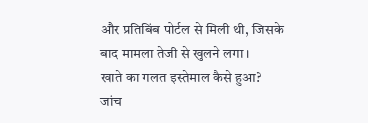और प्रतिबिंब पोर्टल से मिली थी, जिसके बाद मामला तेजी से खुलने लगा।
खाते का गलत इस्तेमाल कैसे हुआ?
जांच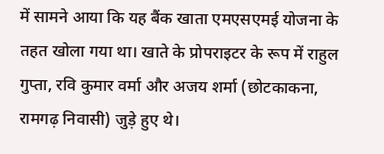में सामने आया कि यह बैंक खाता एमएसएमई योजना के तहत खोला गया था। खाते के प्रोपराइटर के रूप में राहुल गुप्ता, रवि कुमार वर्मा और अजय शर्मा (छोटकाकना, रामगढ़ निवासी) जुड़े हुए थे।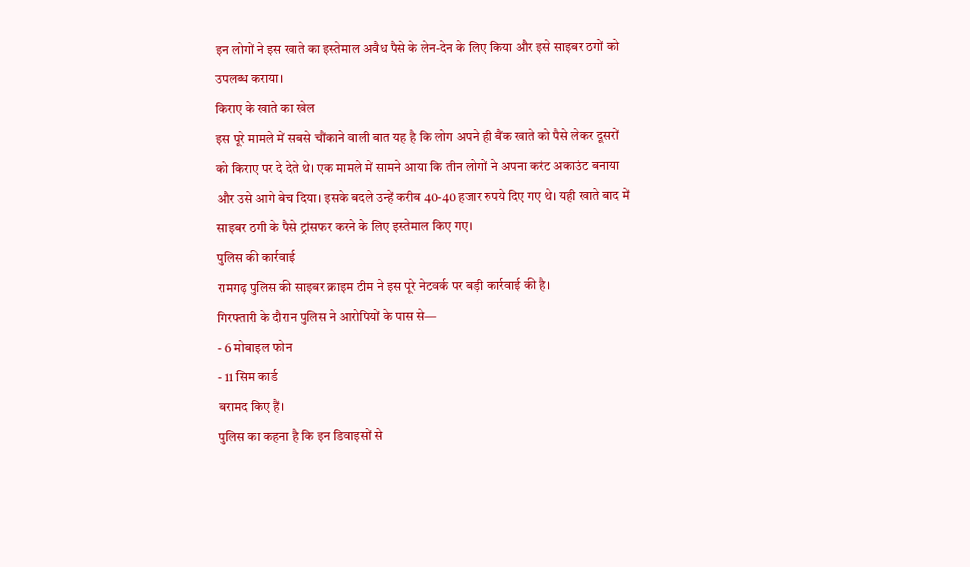इन लोगों ने इस खाते का इस्तेमाल अवैध पैसे के लेन-देन के लिए किया और इसे साइबर ठगों को उपलब्ध कराया।
किराए के खाते का खेल
इस पूरे मामले में सबसे चौंकाने वाली बात यह है कि लोग अपने ही बैंक खाते को पैसे लेकर दूसरों को किराए पर दे देते थे। एक मामले में सामने आया कि तीन लोगों ने अपना करंट अकाउंट बनाया और उसे आगे बेच दिया। इसके बदले उन्हें करीब 40-40 हजार रुपये दिए गए थे। यही खाते बाद में साइबर ठगी के पैसे ट्रांसफर करने के लिए इस्तेमाल किए गए।
पुलिस की कार्रवाई
रामगढ़ पुलिस की साइबर क्राइम टीम ने इस पूरे नेटवर्क पर बड़ी कार्रवाई की है।
गिरफ्तारी के दौरान पुलिस ने आरोपियों के पास से—
- 6 मोबाइल फोन
- 11 सिम कार्ड
बरामद किए हैं।
पुलिस का कहना है कि इन डिवाइसों से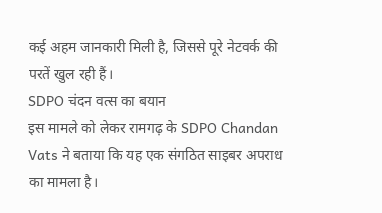कई अहम जानकारी मिली है, जिससे पूरे नेटवर्क की परतें खुल रही हैं।
SDPO चंदन वत्स का बयान
इस मामले को लेकर रामगढ़ के SDPO Chandan Vats ने बताया कि यह एक संगठित साइबर अपराध का मामला है।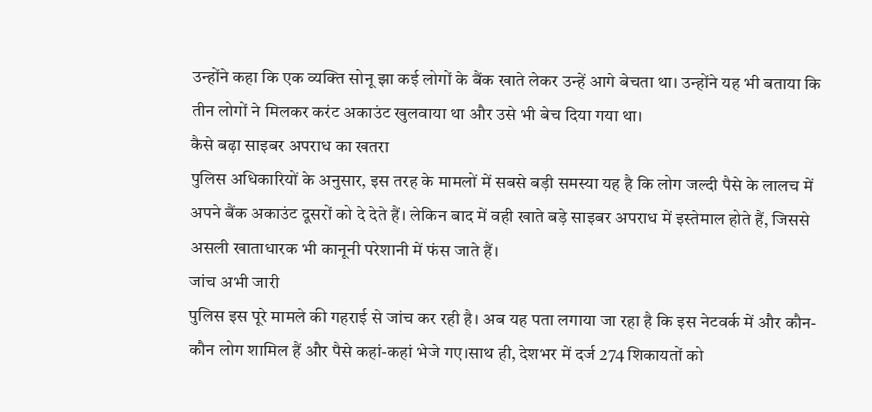उन्होंने कहा कि एक व्यक्ति सोनू झा कई लोगों के बैंक खाते लेकर उन्हें आगे बेचता था। उन्होंने यह भी बताया कि तीन लोगों ने मिलकर करंट अकाउंट खुलवाया था और उसे भी बेच दिया गया था।
कैसे बढ़ा साइबर अपराध का खतरा
पुलिस अधिकारियों के अनुसार, इस तरह के मामलों में सबसे बड़ी समस्या यह है कि लोग जल्दी पैसे के लालच में अपने बैंक अकाउंट दूसरों को दे देते हैं। लेकिन बाद में वही खाते बड़े साइबर अपराध में इस्तेमाल होते हैं, जिससे असली खाताधारक भी कानूनी परेशानी में फंस जाते हैं।
जांच अभी जारी
पुलिस इस पूरे मामले की गहराई से जांच कर रही है। अब यह पता लगाया जा रहा है कि इस नेटवर्क में और कौन-कौन लोग शामिल हैं और पैसे कहां-कहां भेजे गए।साथ ही, देशभर में दर्ज 274 शिकायतों को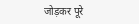जोड़कर पूरे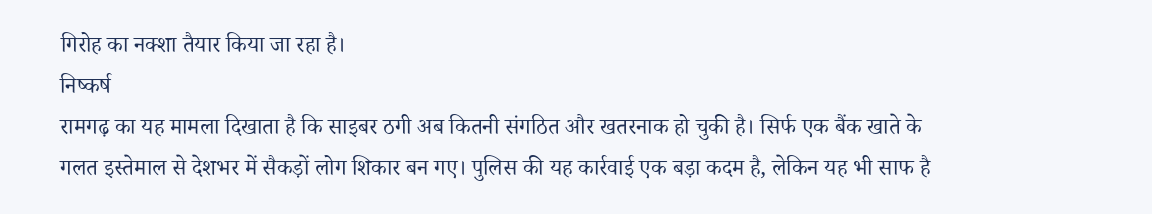गिरोह का नक्शा तैयार किया जा रहा है।
निष्कर्ष
रामगढ़ का यह मामला दिखाता है कि साइबर ठगी अब कितनी संगठित और खतरनाक हो चुकी है। सिर्फ एक बैंक खाते के गलत इस्तेमाल से देशभर में सैकड़ों लोग शिकार बन गए। पुलिस की यह कार्रवाई एक बड़ा कदम है, लेकिन यह भी साफ है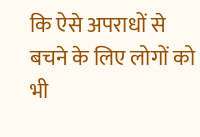कि ऐसे अपराधों से बचने के लिए लोगों को भी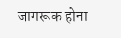जागरूक होना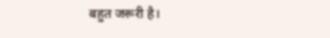बहुत जरूरी है।